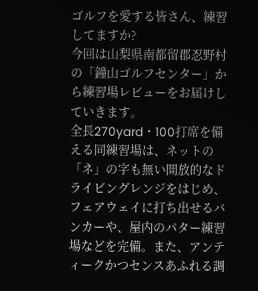ゴルフを愛する皆さん、練習してますか?
今回は山梨県南都留郡忍野村の「鐘山ゴルフセンター」から練習場レビューをお届けしていきます。
全長270yard・100打席を備える同練習場は、ネットの「ネ」の字も無い開放的なドライビングレンジをはじめ、フェアウェイに打ち出せるバンカーや、屋内のパター練習場などを完備。また、アンティークかつセンスあふれる調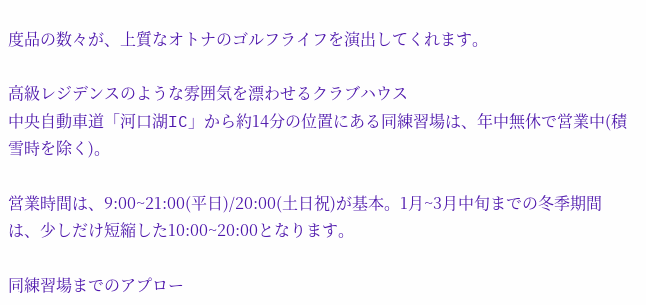度品の数々が、上質なオトナのゴルフライフを演出してくれます。

高級レジデンスのような雰囲気を漂わせるクラブハウス
中央自動車道「河口湖IC」から約14分の位置にある同練習場は、年中無休で営業中(積雪時を除く)。

営業時間は、9:00~21:00(平日)/20:00(土日祝)が基本。1月~3月中旬までの冬季期間は、少しだけ短縮した10:00~20:00となります。

同練習場までのアプロー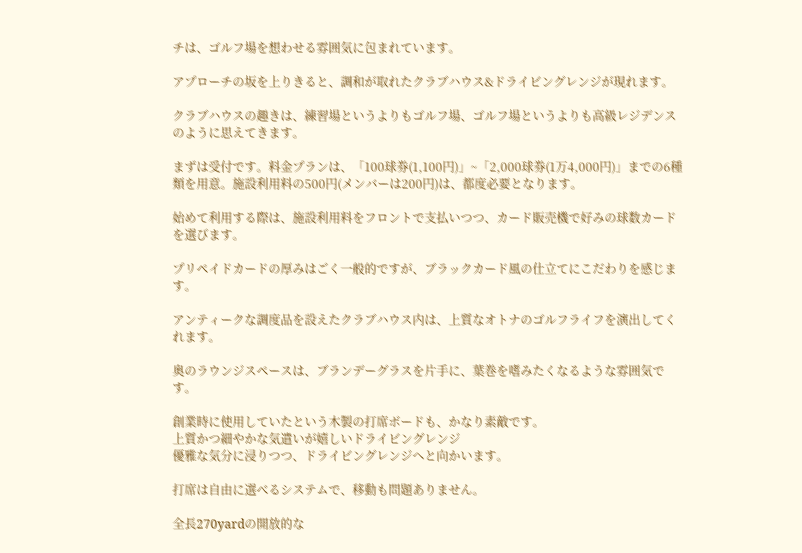チは、ゴルフ場を想わせる雰囲気に包まれています。

アプローチの坂を上りきると、調和が取れたクラブハウス&ドライビングレンジが現れます。

クラブハウスの趣きは、練習場というよりもゴルフ場、ゴルフ場というよりも高級レジデンスのように思えてきます。

まずは受付です。料金プランは、「100球券(1,100円)」~「2,000球券(1万4,000円)」までの6種類を用意。施設利用料の500円(メンバーは200円)は、都度必要となります。

始めて利用する際は、施設利用料をフロントで支払いつつ、カード販売機で好みの球数カードを選びます。

プリペイドカードの厚みはごく一般的ですが、ブラックカード風の仕立てにこだわりを感じます。

アンティークな調度品を設えたクラブハウス内は、上質なオトナのゴルフライフを演出してくれます。

奥のラウンジスペースは、ブランデーグラスを片手に、葉巻を嗜みたくなるような雰囲気です。

創業時に使用していたという木製の打席ボードも、かなり素敵です。
上質かつ細やかな気遣いが嬉しいドライビングレンジ
優雅な気分に浸りつつ、ドライビングレンジへと向かいます。

打席は自由に選べるシステムで、移動も問題ありません。

全長270yardの開放的な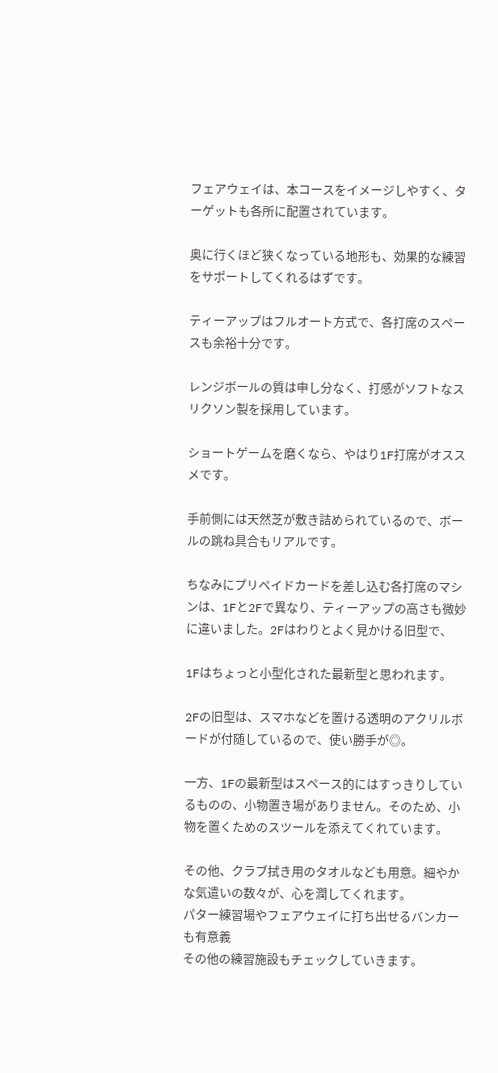フェアウェイは、本コースをイメージしやすく、ターゲットも各所に配置されています。

奥に行くほど狭くなっている地形も、効果的な練習をサポートしてくれるはずです。

ティーアップはフルオート方式で、各打席のスペースも余裕十分です。

レンジボールの質は申し分なく、打感がソフトなスリクソン製を採用しています。

ショートゲームを磨くなら、やはり1F打席がオススメです。

手前側には天然芝が敷き詰められているので、ボールの跳ね具合もリアルです。

ちなみにプリペイドカードを差し込む各打席のマシンは、1Fと2Fで異なり、ティーアップの高さも微妙に違いました。2Fはわりとよく見かける旧型で、

1Fはちょっと小型化された最新型と思われます。

2Fの旧型は、スマホなどを置ける透明のアクリルボードが付随しているので、使い勝手が◎。

一方、1Fの最新型はスペース的にはすっきりしているものの、小物置き場がありません。そのため、小物を置くためのスツールを添えてくれています。

その他、クラブ拭き用のタオルなども用意。細やかな気遣いの数々が、心を潤してくれます。
パター練習場やフェアウェイに打ち出せるバンカーも有意義
その他の練習施設もチェックしていきます。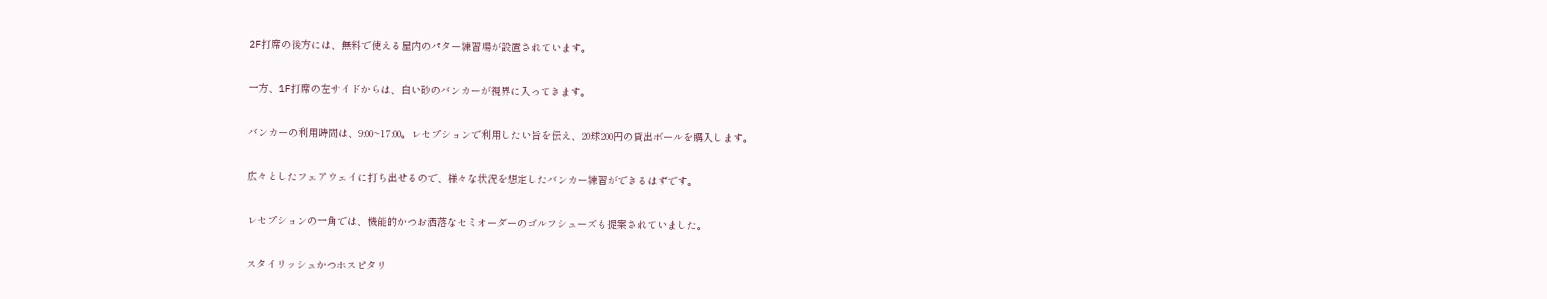2F打席の後方には、無料で使える屋内のパター練習場が設置されています。

一方、1F打席の左サイドからは、白い砂のバンカーが視界に入ってきます。

バンカーの利用時間は、9:00~17:00。レセプションで利用したい旨を伝え、20球200円の貸出ボールを購入します。

広々としたフェアウェイに打ち出せるので、様々な状況を想定したバンカー練習ができるはずです。

レセプションの一角では、機能的かつお洒落なセミオーダーのゴルフシューズも提案されていました。

スタイリッシュかつホスピタリ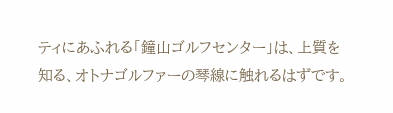ティにあふれる「鐘山ゴルフセンター」は、上質を知る、オトナゴルファーの琴線に触れるはずです。